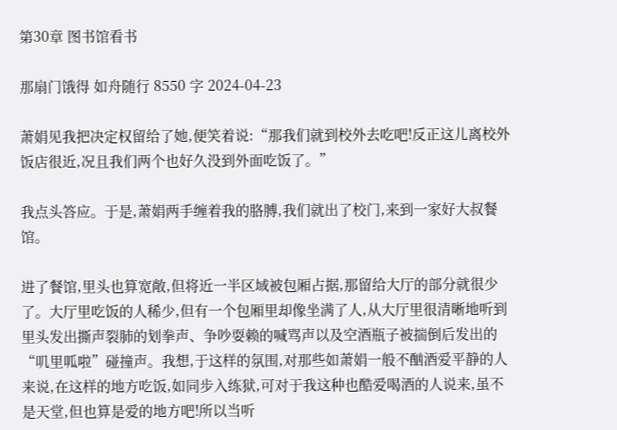第30章 图书馆看书

那扇门饿得 如舟随行 8550 字 2024-04-23

萧娟见我把决定权留给了她,便笑着说:“那我们就到校外去吃吧!反正这儿离校外饭店很近,况且我们两个也好久没到外面吃饭了。”

我点头答应。于是,萧娟两手缠着我的胳膊,我们就出了校门,来到一家好大叔餐馆。

进了餐馆,里头也算宽敞,但将近一半区域被包厢占据,那留给大厅的部分就很少了。大厅里吃饭的人稀少,但有一个包厢里却像坐满了人,从大厅里很清晰地听到里头发出撕声裂肺的划拳声、争吵耍赖的喊骂声以及空酒瓶子被揣倒后发出的“叽里呱啦”碰撞声。我想,于这样的氛围,对那些如萧娟一般不酗酒爱平静的人来说,在这样的地方吃饭,如同步入练狱,可对于我这种也酷爱喝酒的人说来,虽不是天堂,但也算是爱的地方吧!所以当听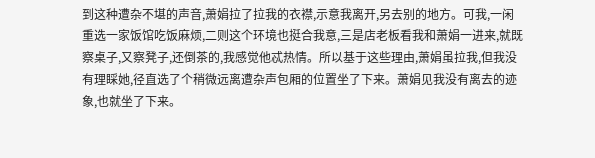到这种遭杂不堪的声音,萧娟拉了拉我的衣襟,示意我离开,另去别的地方。可我,一闲重选一家饭馆吃饭麻烦,二则这个环境也挺合我意,三是店老板看我和萧娟一进来,就既察桌子,又察凳子,还倒茶的,我感觉他忒热情。所以基于这些理由,萧娟虽拉我,但我没有理睬她,径直选了个稍微远离遭杂声包厢的位置坐了下来。萧娟见我没有离去的迹象,也就坐了下来。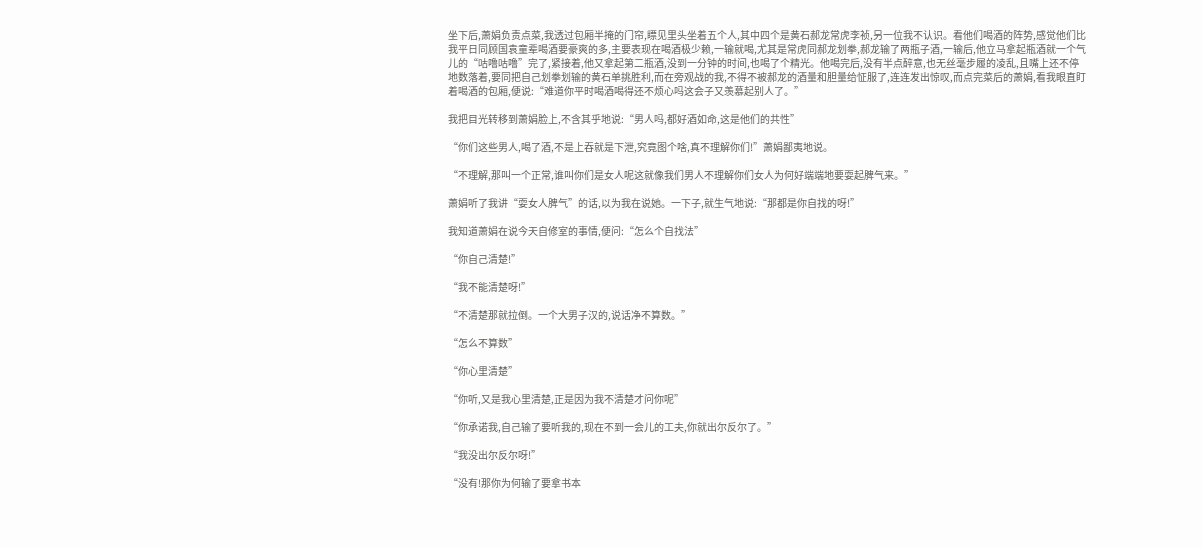坐下后,萧娟负责点菜,我透过包厢半掩的门帘,瞟见里头坐着五个人,其中四个是黄石郝龙常虎李祯,另一位我不认识。看他们喝酒的阵势,感觉他们比我平日同顾国袁童辈喝酒要豪爽的多,主要表现在喝酒极少赖,一输就喝,尤其是常虎同郝龙划拳,郝龙输了两瓶子酒,一输后,他立马拿起瓶酒就一个气儿的“咕噜咕噜”完了,紧接着,他又拿起第二瓶酒,没到一分钟的时间,也喝了个精光。他喝完后,没有半点醉意,也无丝毫步履的凌乱,且嘴上还不停地数落着,要同把自己划拳划输的黄石单挑胜利,而在旁观战的我,不得不被郝龙的酒量和胆量给怔服了,连连发出惊叹,而点完菜后的萧娟,看我眼直盯着喝酒的包厢,便说:“难道你平时喝酒喝得还不烦心吗这会子又羡慕起别人了。”

我把目光转移到萧娟脸上,不含其乎地说:“男人吗,都好酒如命,这是他们的共性”

“你们这些男人,喝了酒,不是上吞就是下泄,究竟图个啥,真不理解你们!”萧娟鄙夷地说。

“不理解,那叫一个正常,谁叫你们是女人呢这就像我们男人不理解你们女人为何好端端地要耍起脾气来。”

萧娟听了我讲“耍女人脾气”的话,以为我在说她。一下子,就生气地说:“那都是你自找的呀!”

我知道萧娟在说今天自修室的事情,便问:“怎么个自找法”

“你自己清楚!”

“我不能清楚呀!”

“不清楚那就拉倒。一个大男子汉的,说话净不算数。”

“怎么不算数”

“你心里清楚”

“你听,又是我心里清楚,正是因为我不清楚才问你呢”

“你承诺我,自己输了要听我的,现在不到一会儿的工夫,你就出尔反尔了。”

“我没出尔反尔呀!”

“没有!那你为何输了要拿书本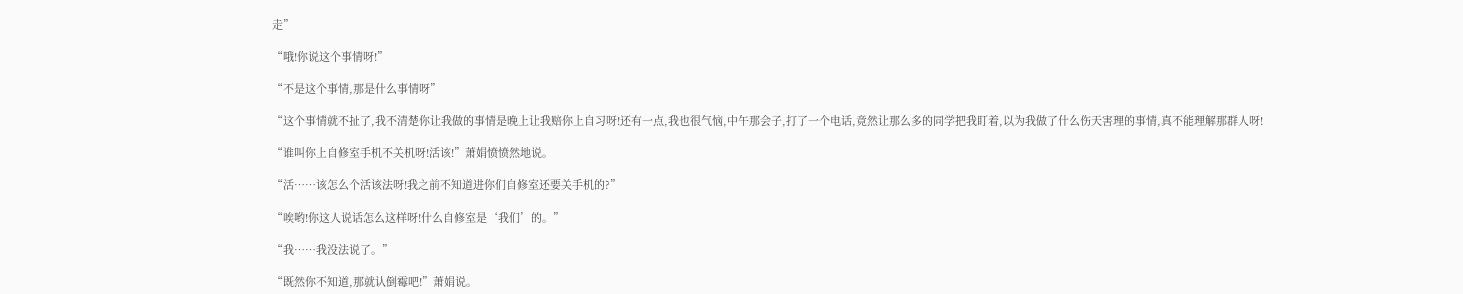走”

“哦!你说这个事情呀!”

“不是这个事情,那是什么事情呀”

“这个事情就不扯了,我不清楚你让我做的事情是晚上让我赔你上自习呀!还有一点,我也很气恼,中午那会子,打了一个电话,竟然让那么多的同学把我盯着,以为我做了什么伤天害理的事情,真不能理解那群人呀!

“谁叫你上自修室手机不关机呀!活该!”萧娟愤愤然地说。

“活……该怎么个活该法呀!我之前不知道进你们自修室还要关手机的?”

“唉哟!你这人说话怎么这样呀!什么自修室是‘我们’的。”

“我……我没法说了。”

“既然你不知道,那就认倒霉吧!”萧娟说。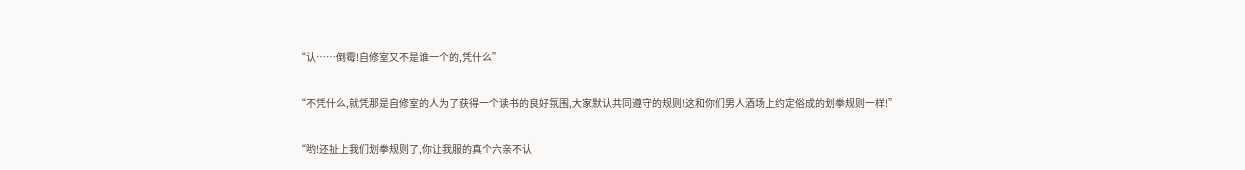“认……倒霉!自修室又不是谁一个的,凭什么”

“不凭什么,就凭那是自修室的人为了获得一个读书的良好氛围,大家默认共同遵守的规则!这和你们男人酒场上约定俗成的划拳规则一样!”

“哟!还扯上我们划拳规则了,你让我服的真个六亲不认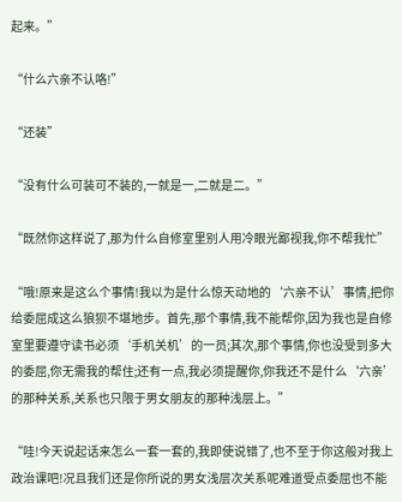起来。”

“什么六亲不认咯!”

“还装”

“没有什么可装可不装的,一就是一,二就是二。”

“既然你这样说了,那为什么自修室里别人用冷眼光鄙视我,你不帮我忙”

“哦!原来是这么个事情!我以为是什么惊天动地的‘六亲不认’事情,把你给委屈成这么狼狈不堪地步。首先,那个事情,我不能帮你,因为我也是自修室里要遵守读书必须‘手机关机’的一员;其次,那个事情,你也没受到多大的委屈,你无需我的帮住;还有一点,我必须提醒你,你我还不是什么‘六亲’的那种关系,关系也只限于男女朋友的那种浅层上。”

“哇!今天说起话来怎么一套一套的,我即使说错了,也不至于你这般对我上政治课吧!况且我们还是你所说的男女浅层次关系呢难道受点委屈也不能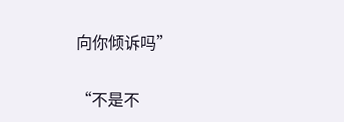向你倾诉吗”

“不是不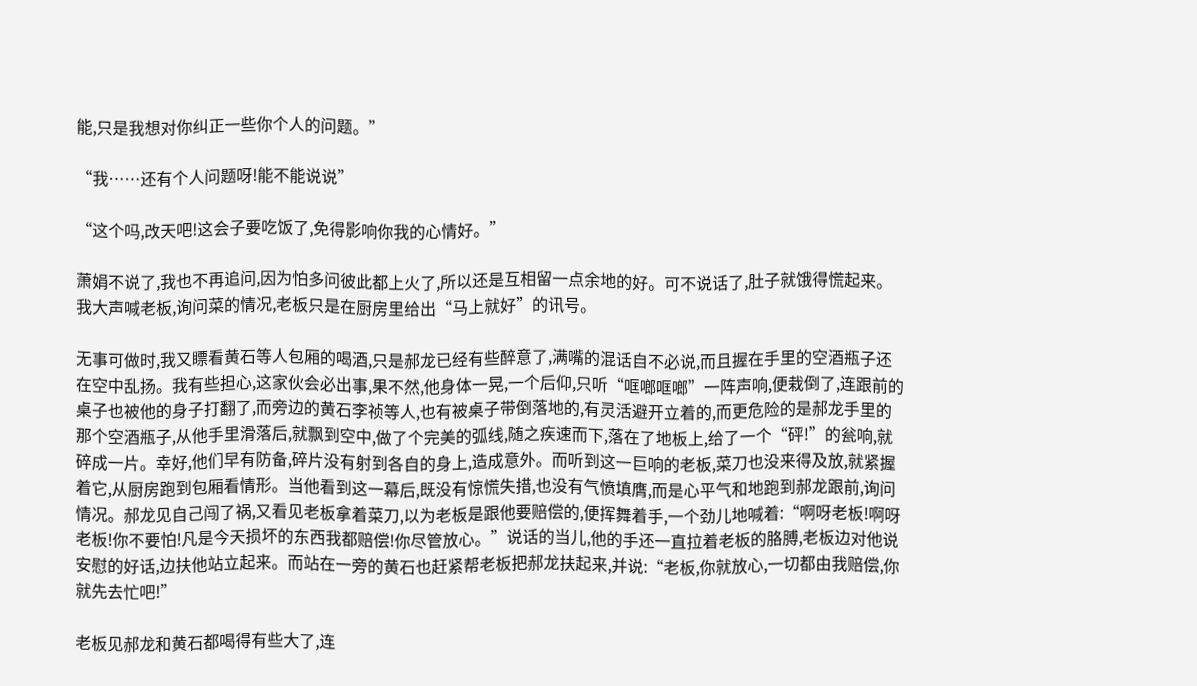能,只是我想对你纠正一些你个人的问题。”

“我……还有个人问题呀!能不能说说”

“这个吗,改天吧!这会子要吃饭了,免得影响你我的心情好。”

萧娟不说了,我也不再追问,因为怕多问彼此都上火了,所以还是互相留一点余地的好。可不说话了,肚子就饿得慌起来。我大声喊老板,询问菜的情况,老板只是在厨房里给出“马上就好”的讯号。

无事可做时,我又瞟看黄石等人包厢的喝酒,只是郝龙已经有些醉意了,满嘴的混话自不必说,而且握在手里的空酒瓶子还在空中乱扬。我有些担心,这家伙会必出事,果不然,他身体一晃,一个后仰,只听“哐啷哐啷”一阵声响,便栽倒了,连跟前的桌子也被他的身子打翻了,而旁边的黄石李祯等人,也有被桌子带倒落地的,有灵活避开立着的,而更危险的是郝龙手里的那个空酒瓶子,从他手里滑落后,就飘到空中,做了个完美的弧线,随之疾速而下,落在了地板上,给了一个“砰!”的瓮响,就碎成一片。幸好,他们早有防备,碎片没有射到各自的身上,造成意外。而听到这一巨响的老板,菜刀也没来得及放,就紧握着它,从厨房跑到包厢看情形。当他看到这一幕后,既没有惊慌失措,也没有气愤填膺,而是心平气和地跑到郝龙跟前,询问情况。郝龙见自己闯了祸,又看见老板拿着菜刀,以为老板是跟他要赔偿的,便挥舞着手,一个劲儿地喊着:“啊呀老板!啊呀老板!你不要怕!凡是今天损坏的东西我都赔偿!你尽管放心。”说话的当儿,他的手还一直拉着老板的胳膊,老板边对他说安慰的好话,边扶他站立起来。而站在一旁的黄石也赶紧帮老板把郝龙扶起来,并说:“老板,你就放心,一切都由我赔偿,你就先去忙吧!”

老板见郝龙和黄石都喝得有些大了,连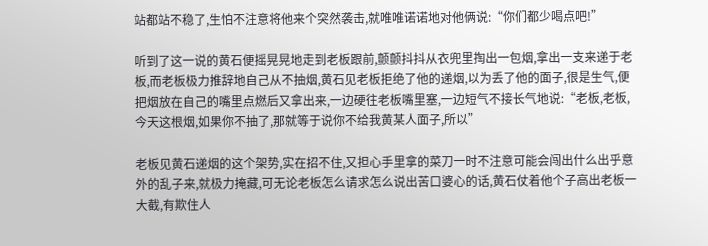站都站不稳了,生怕不注意将他来个突然袭击,就唯唯诺诺地对他俩说:“你们都少喝点吧!”

听到了这一说的黄石便摇晃晃地走到老板跟前,颤颤抖抖从衣兜里掏出一包烟,拿出一支来递于老板,而老板极力推辞地自己从不抽烟,黄石见老板拒绝了他的递烟,以为丢了他的面子,很是生气,便把烟放在自己的嘴里点燃后又拿出来,一边硬往老板嘴里塞,一边短气不接长气地说:“老板,老板,今天这根烟,如果你不抽了,那就等于说你不给我黄某人面子,所以”

老板见黄石递烟的这个架势,实在招不住,又担心手里拿的菜刀一时不注意可能会闯出什么出乎意外的乱子来,就极力掩藏,可无论老板怎么请求怎么说出苦口婆心的话,黄石仗着他个子高出老板一大截,有欺住人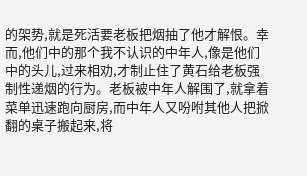的架势,就是死活要老板把烟抽了他才解恨。幸而,他们中的那个我不认识的中年人,像是他们中的头儿,过来相劝,才制止住了黄石给老板强制性递烟的行为。老板被中年人解围了,就拿着菜单迅速跑向厨房,而中年人又吩咐其他人把掀翻的桌子搬起来,将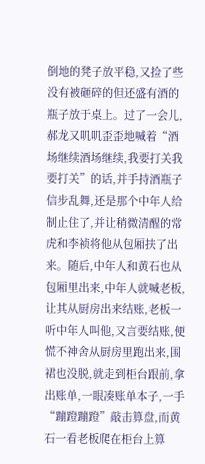倒地的凳子放平稳,又捡了些没有被砸碎的但还盛有酒的瓶子放于桌上。过了一会儿,郝龙又叽叽歪歪地喊着“酒场继续酒场继续,我要打关我要打关”的话,并手持酒瓶子信步乱舞,还是那个中年人给制止住了,并让稍微清醒的常虎和李祯将他从包厢扶了出来。随后,中年人和黄石也从包厢里出来,中年人就喊老板,让其从厨房出来结账,老板一听中年人叫他,又言要结账,便慌不神舍从厨房里跑出来,围裙也没脱,就走到柜台跟前,拿出账单,一眼凑账单本子,一手“蹦蹬蹦蹬”敲击算盘,而黄石一看老板爬在柜台上算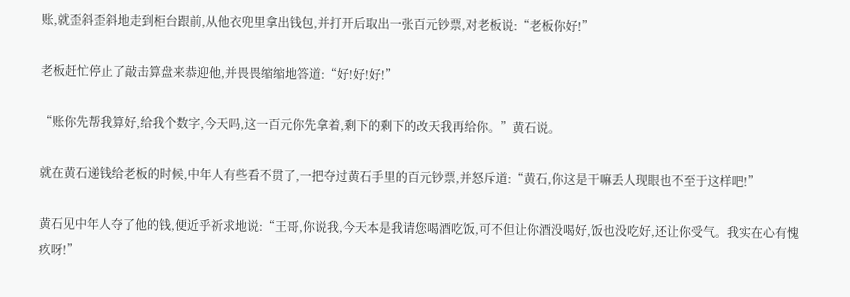账,就歪斜歪斜地走到柜台跟前,从他衣兜里拿出钱包,并打开后取出一张百元钞票,对老板说:“老板你好!”

老板赶忙停止了敲击算盘来恭迎他,并畏畏缩缩地答道:“好!好!好!”

“账你先帮我算好,给我个数字,今天吗,这一百元你先拿着,剩下的剩下的改天我再给你。”黄石说。

就在黄石递钱给老板的时候,中年人有些看不贯了,一把夺过黄石手里的百元钞票,并怒斥道:“黄石,你这是干嘛丢人现眼也不至于这样吧!”

黄石见中年人夺了他的钱,便近乎祈求地说:“王哥,你说我,今天本是我请您喝酒吃饭,可不但让你酒没喝好,饭也没吃好,还让你受气。我实在心有愧疚呀!”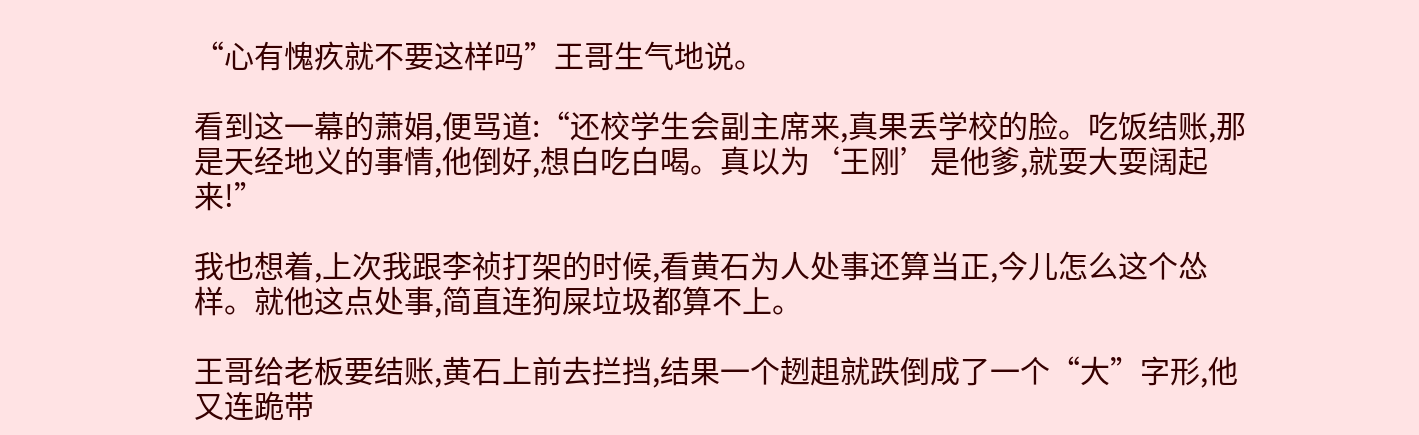“心有愧疚就不要这样吗”王哥生气地说。

看到这一幕的萧娟,便骂道:“还校学生会副主席来,真果丢学校的脸。吃饭结账,那是天经地义的事情,他倒好,想白吃白喝。真以为‘王刚’是他爹,就耍大耍阔起来!”

我也想着,上次我跟李祯打架的时候,看黄石为人处事还算当正,今儿怎么这个怂样。就他这点处事,简直连狗屎垃圾都算不上。

王哥给老板要结账,黄石上前去拦挡,结果一个趔趄就跌倒成了一个“大”字形,他又连跪带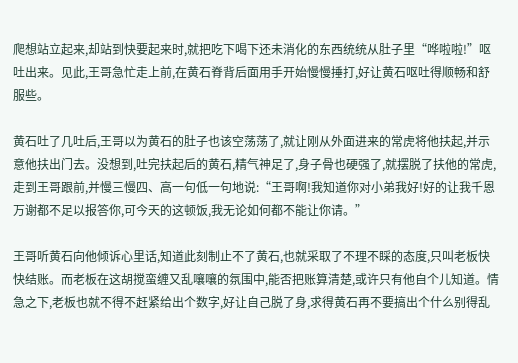爬想站立起来,却站到快要起来时,就把吃下喝下还未消化的东西统统从肚子里“哗啦啦!”呕吐出来。见此,王哥急忙走上前,在黄石脊背后面用手开始慢慢捶打,好让黄石呕吐得顺畅和舒服些。

黄石吐了几吐后,王哥以为黄石的肚子也该空荡荡了,就让刚从外面进来的常虎将他扶起,并示意他扶出门去。没想到,吐完扶起后的黄石,精气神足了,身子骨也硬强了,就摆脱了扶他的常虎,走到王哥跟前,并慢三慢四、高一句低一句地说:“王哥啊!我知道你对小弟我好!好的让我千恩万谢都不足以报答你,可今天的这顿饭,我无论如何都不能让你请。”

王哥听黄石向他倾诉心里话,知道此刻制止不了黄石,也就采取了不理不睬的态度,只叫老板快快结账。而老板在这胡搅蛮缠又乱嚷嚷的氛围中,能否把账算清楚,或许只有他自个儿知道。情急之下,老板也就不得不赶紧给出个数字,好让自己脱了身,求得黄石再不要搞出个什么别得乱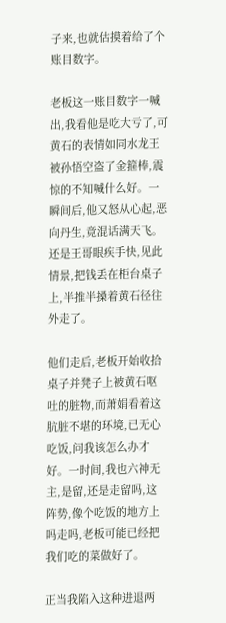子来,也就估摸着给了个账目数字。

老板这一账目数字一喊出,我看他是吃大亏了,可黄石的表情如同水龙王被孙悟空盗了金箍棒,震惊的不知喊什么好。一瞬间后,他又怒从心起,恶向丹生,竟混话满天飞。还是王哥眼疾手快,见此情景,把钱丢在柜台桌子上,半推半搡着黄石径往外走了。

他们走后,老板开始收拾桌子并凳子上被黄石呕吐的脏物,而萧娟看着这肮脏不堪的环境,已无心吃饭,问我该怎么办才好。一时间,我也六神无主,是留,还是走留吗,这阵势,像个吃饭的地方上吗走吗,老板可能已经把我们吃的菜做好了。

正当我陷入这种进退两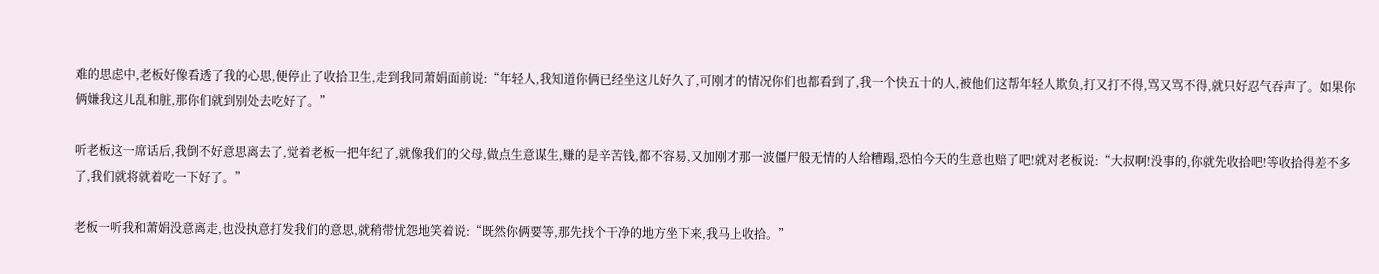难的思虑中,老板好像看透了我的心思,便停止了收拾卫生,走到我同萧娟面前说:“年轻人,我知道你俩已经坐这儿好久了,可刚才的情况你们也都看到了,我一个快五十的人,被他们这帮年轻人欺负,打又打不得,骂又骂不得,就只好忍气吞声了。如果你俩嫌我这儿乱和脏,那你们就到别处去吃好了。”

听老板这一席话后,我倒不好意思离去了,觉着老板一把年纪了,就像我们的父母,做点生意谋生,赚的是辛苦钱,都不容易,又加刚才那一波僵尸般无情的人给糟蹋,恐怕今天的生意也赔了吧!就对老板说:“大叔啊!没事的,你就先收拾吧!等收拾得差不多了,我们就将就着吃一下好了。”

老板一听我和萧娟没意离走,也没执意打发我们的意思,就稍带忧怨地笑着说:“既然你俩要等,那先找个干净的地方坐下来,我马上收拾。”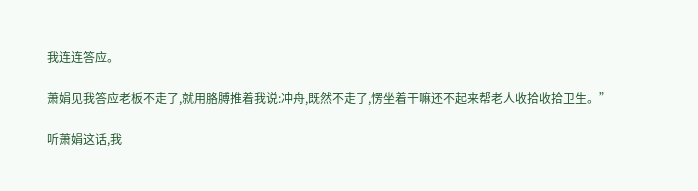我连连答应。

萧娟见我答应老板不走了,就用胳膊推着我说:冲舟,既然不走了,愣坐着干嘛还不起来帮老人收拾收拾卫生。”

听萧娟这话,我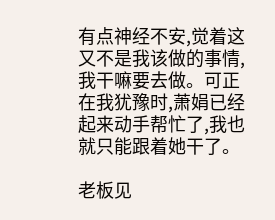有点神经不安,觉着这又不是我该做的事情,我干嘛要去做。可正在我犹豫时,萧娟已经起来动手帮忙了,我也就只能跟着她干了。

老板见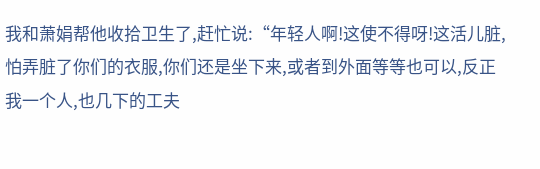我和萧娟帮他收拾卫生了,赶忙说:“年轻人啊!这使不得呀!这活儿脏,怕弄脏了你们的衣服,你们还是坐下来,或者到外面等等也可以,反正我一个人,也几下的工夫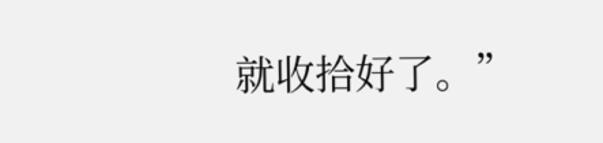就收拾好了。”